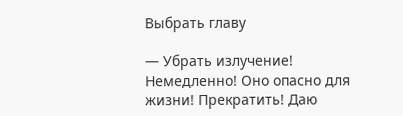Выбрать главу

— Убрать излучение! Немедленно! Оно опасно для жизни! Прекратить! Даю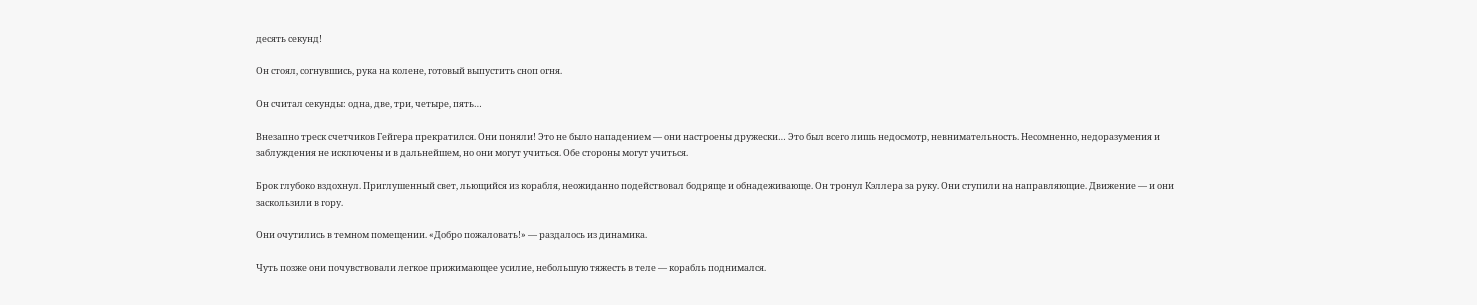десять секунд!

Он стоял, согнувшись, рука на колене, готовый выпустить сноп огня.

Он считал секунды: одна, две, три, четыре, пять…

Внезапно треск счетчиков Гейгера прекратился. Они поняли! Это не было нападением — они настроены дружески… Это был всего лишь недосмотр, невнимательность. Несомненно, недоразумения и заблуждения не исключены и в дальнейшем, но они могут учиться. Обе стороны могут учиться.

Брок глубоко вздохнул. Приглушенный свет, льющийся из корабля, неожиданно подействовал бодряще и обнадеживающе. Он тронул Кэллера за руку. Они ступили на направляющие. Движение — и они заскользили в гору.

Они очутились в темном помещении. «Добро пожаловать!» — раздалось из динамика.

Чуть позже они почувствовали легкое прижимающее усилие, небольшую тяжесть в теле — корабль поднимался.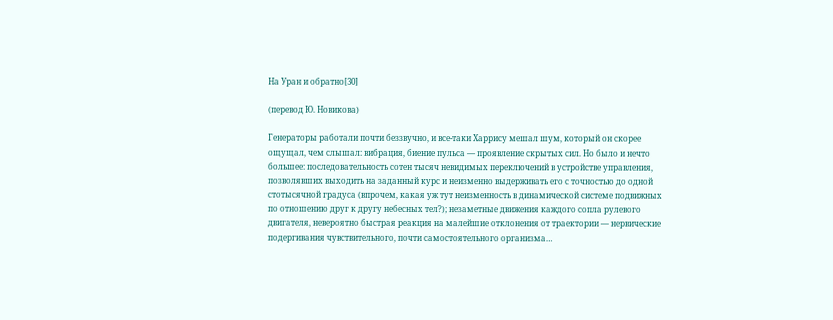На Уран и обратно[30]

(перевод Ю. Новикова)

Генераторы работали почти беззвучно, и все-таки Харрису мешал шум, который он скорее ощущал, чем слышал: вибрация, биение пульса — проявление скрытых сил. Но было и нечто большее: последовательность сотен тысяч невидимых переключений в устройстве управления, позволявших выходить на заданный курс и неизменно выдерживать его с точностью до одной стотысячной градуса (впрочем, какая уж тут неизменность в динамической системе подвижных по отношению друг к другу небесных тел?); незаметные движения каждого сопла рулевого двигателя, невероятно быстрая реакция на малейшие отклонения от траектории — нервические подергивания чувствительного, почти самостоятельного организма…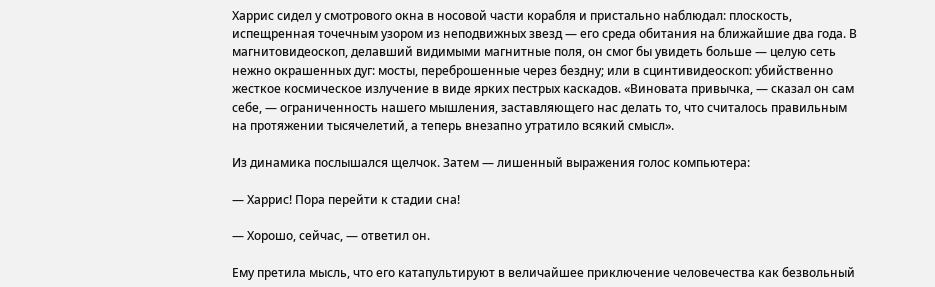Харрис сидел у смотрового окна в носовой части корабля и пристально наблюдал: плоскость, испещренная точечным узором из неподвижных звезд — его среда обитания на ближайшие два года. В магнитовидеоскоп, делавший видимыми магнитные поля, он смог бы увидеть больше — целую сеть нежно окрашенных дуг: мосты, переброшенные через бездну; или в сцинтивидеоскоп: убийственно жесткое космическое излучение в виде ярких пестрых каскадов. «Виновата привычка, — сказал он сам себе, — ограниченность нашего мышления, заставляющего нас делать то, что считалось правильным на протяжении тысячелетий, а теперь внезапно утратило всякий смысл».

Из динамика послышался щелчок. Затем — лишенный выражения голос компьютера:

— Харрис! Пора перейти к стадии сна!

— Хорошо, сейчас, — ответил он.

Ему претила мысль, что его катапультируют в величайшее приключение человечества как безвольный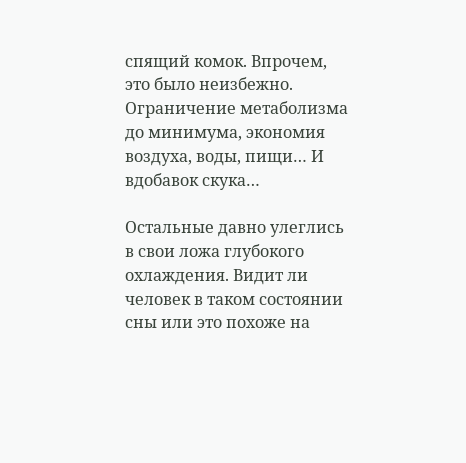спящий комок. Впрочем, это было неизбежно. Ограничение метаболизма до минимума, экономия воздуха, воды, пищи… И вдобавок скука…

Остальные давно улеглись в свои ложа глубокого охлаждения. Видит ли человек в таком состоянии сны или это похоже на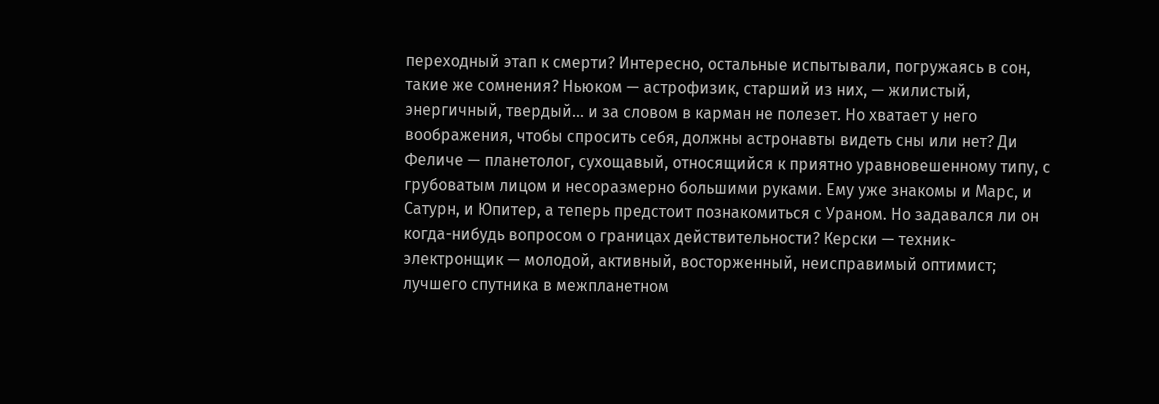переходный этап к смерти? Интересно, остальные испытывали, погружаясь в сон, такие же сомнения? Ньюком — астрофизик, старший из них, — жилистый, энергичный, твердый… и за словом в карман не полезет. Но хватает у него воображения, чтобы спросить себя, должны астронавты видеть сны или нет? Ди Феличе — планетолог, сухощавый, относящийся к приятно уравновешенному типу, с грубоватым лицом и несоразмерно большими руками. Ему уже знакомы и Марс, и Сатурн, и Юпитер, а теперь предстоит познакомиться с Ураном. Но задавался ли он когда-нибудь вопросом о границах действительности? Керски — техник-электронщик — молодой, активный, восторженный, неисправимый оптимист; лучшего спутника в межпланетном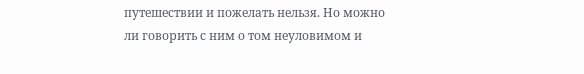путешествии и пожелать нельзя. Но можно ли говорить с ним о том неуловимом и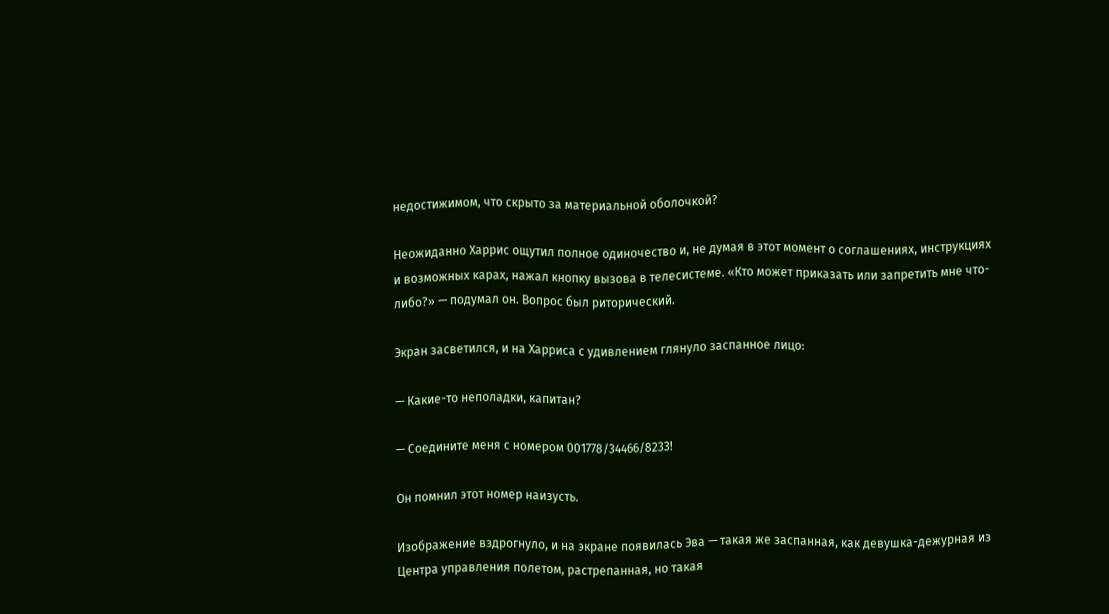недостижимом, что скрыто за материальной оболочкой?

Неожиданно Харрис ощутил полное одиночество и, не думая в этот момент о соглашениях, инструкциях и возможных карах, нажал кнопку вызова в телесистеме. «Кто может приказать или запретить мне что-либо?» — подумал он. Вопрос был риторический.

Экран засветился, и на Харриса с удивлением глянуло заспанное лицо:

— Какие-то неполадки, капитан?

— Соедините меня с номером 001778/34466/8233!

Он помнил этот номер наизусть.

Изображение вздрогнуло, и на экране появилась Эва — такая же заспанная, как девушка-дежурная из Центра управления полетом, растрепанная, но такая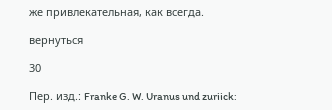же привлекательная, как всегда.

вернуться

30

Пер. изд.: Franke G. W. Uranus und zuriick: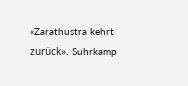«Zarathustra kehrt zurück». Suhrkamp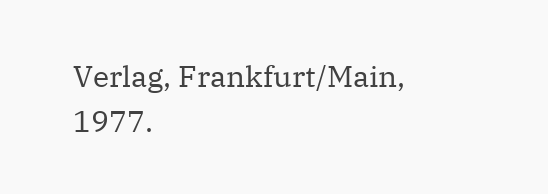Verlag, Frankfurt/Main, 1977.